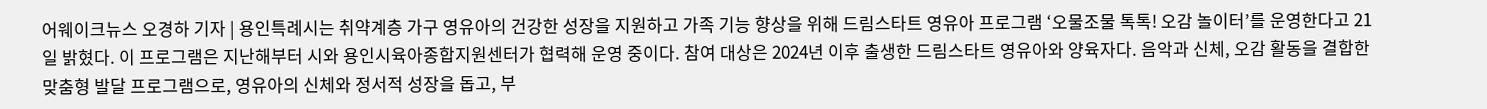어웨이크뉴스 오경하 기자 | 용인특례시는 취약계층 가구 영유아의 건강한 성장을 지원하고 가족 기능 향상을 위해 드림스타트 영유아 프로그램 ‘오물조물 톡톡! 오감 놀이터’를 운영한다고 21일 밝혔다. 이 프로그램은 지난해부터 시와 용인시육아종합지원센터가 협력해 운영 중이다. 참여 대상은 2024년 이후 출생한 드림스타트 영유아와 양육자다. 음악과 신체, 오감 활동을 결합한 맞춤형 발달 프로그램으로, 영유아의 신체와 정서적 성장을 돕고, 부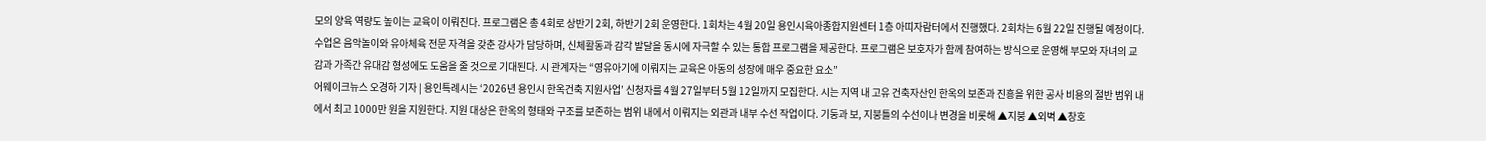모의 양육 역량도 높이는 교육이 이뤄진다. 프로그램은 총 4회로 상반기 2회, 하반기 2회 운영한다. 1회차는 4월 20일 용인시육아종합지원센터 1층 아띠자람터에서 진행했다. 2회차는 6월 22일 진행될 예정이다. 수업은 음악놀이와 유아체육 전문 자격을 갖춘 강사가 담당하며, 신체활동과 감각 발달을 동시에 자극할 수 있는 통합 프로그램을 제공한다. 프로그램은 보호자가 함께 참여하는 방식으로 운영해 부모와 자녀의 교감과 가족간 유대감 형성에도 도움을 줄 것으로 기대된다. 시 관계자는 “영유아기에 이뤄지는 교육은 아동의 성장에 매우 중요한 요소”
어웨이크뉴스 오경하 기자 | 용인특례시는 ‘2026년 용인시 한옥건축 지원사업’ 신청자를 4월 27일부터 5월 12일까지 모집한다. 시는 지역 내 고유 건축자산인 한옥의 보존과 진흥을 위한 공사 비용의 절반 범위 내에서 최고 1000만 원을 지원한다. 지원 대상은 한옥의 형태와 구조를 보존하는 범위 내에서 이뤄지는 외관과 내부 수선 작업이다. 기둥과 보, 지붕틀의 수선이나 변경을 비롯해 ▲지붕 ▲외벽 ▲창호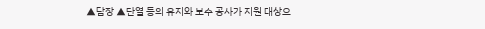▲담장 ▲단열 등의 유지와 보수 공사가 지원 대상으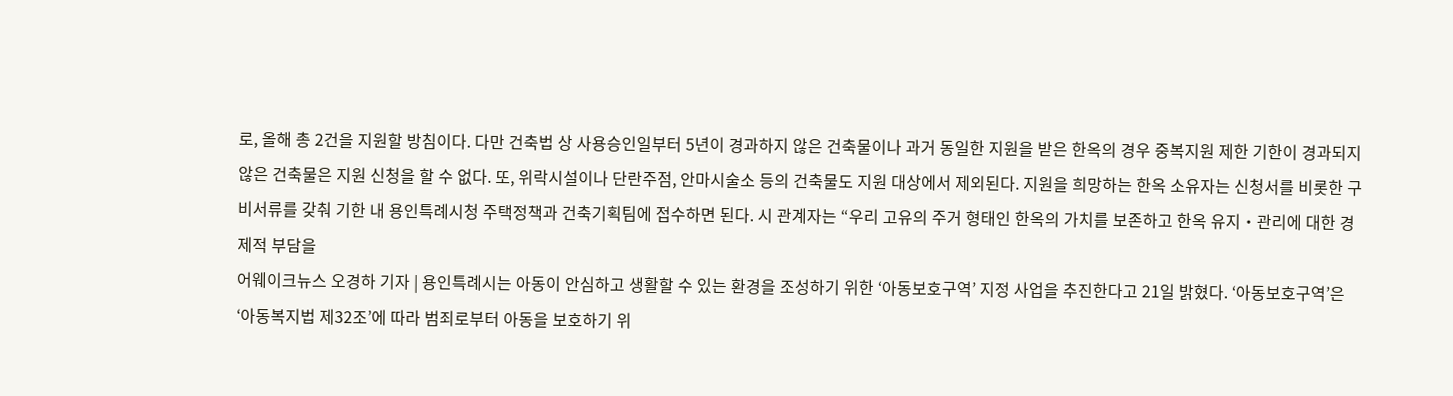로, 올해 총 2건을 지원할 방침이다. 다만 건축법 상 사용승인일부터 5년이 경과하지 않은 건축물이나 과거 동일한 지원을 받은 한옥의 경우 중복지원 제한 기한이 경과되지 않은 건축물은 지원 신청을 할 수 없다. 또, 위락시설이나 단란주점, 안마시술소 등의 건축물도 지원 대상에서 제외된다. 지원을 희망하는 한옥 소유자는 신청서를 비롯한 구비서류를 갖춰 기한 내 용인특례시청 주택정책과 건축기획팀에 접수하면 된다. 시 관계자는 “우리 고유의 주거 형태인 한옥의 가치를 보존하고 한옥 유지‧관리에 대한 경제적 부담을
어웨이크뉴스 오경하 기자 | 용인특례시는 아동이 안심하고 생활할 수 있는 환경을 조성하기 위한 ‘아동보호구역’ 지정 사업을 추진한다고 21일 밝혔다. ‘아동보호구역’은 ‘아동복지법 제32조’에 따라 범죄로부터 아동을 보호하기 위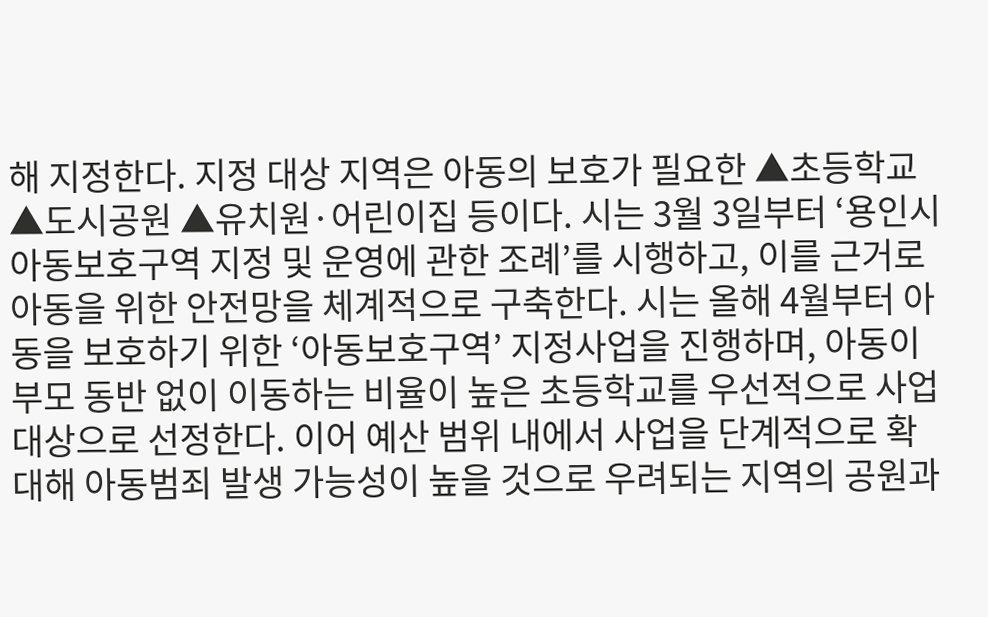해 지정한다. 지정 대상 지역은 아동의 보호가 필요한 ▲초등학교 ▲도시공원 ▲유치원·어린이집 등이다. 시는 3월 3일부터 ‘용인시 아동보호구역 지정 및 운영에 관한 조례’를 시행하고, 이를 근거로 아동을 위한 안전망을 체계적으로 구축한다. 시는 올해 4월부터 아동을 보호하기 위한 ‘아동보호구역’ 지정사업을 진행하며, 아동이 부모 동반 없이 이동하는 비율이 높은 초등학교를 우선적으로 사업 대상으로 선정한다. 이어 예산 범위 내에서 사업을 단계적으로 확대해 아동범죄 발생 가능성이 높을 것으로 우려되는 지역의 공원과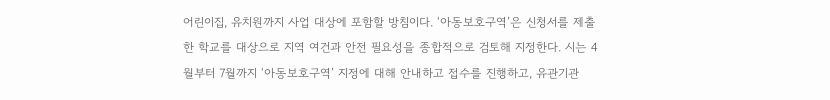어린이집, 유치원까지 사업 대상에 포함할 방침이다. ‘아동보호구역’은 신청서를 제출한 학교를 대상으로 지역 여건과 안전 필요성을 종합적으로 검토해 지정한다. 시는 4월부터 7월까지 ‘아동보호구역’ 지정에 대해 안내하고 접수를 진행하고, 유관기관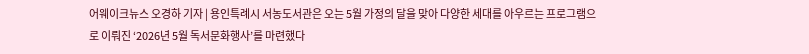어웨이크뉴스 오경하 기자 | 용인특례시 서농도서관은 오는 5월 가정의 달을 맞아 다양한 세대를 아우르는 프로그램으로 이뤄진 ‘2026년 5월 독서문화행사’를 마련했다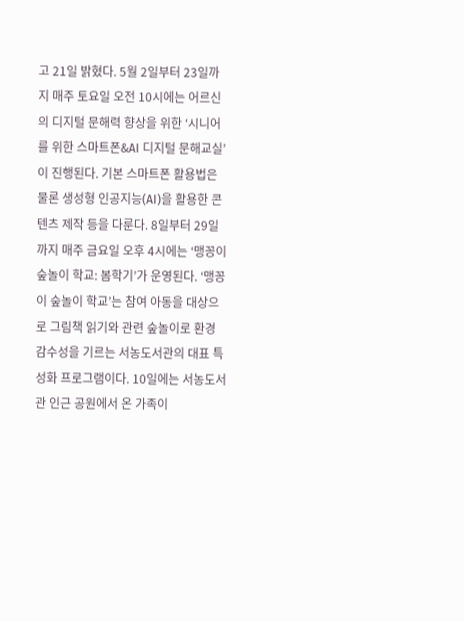고 21일 밝혔다. 5월 2일부터 23일까지 매주 토요일 오전 10시에는 어르신의 디지털 문해력 향상을 위한 ‘시니어를 위한 스마트폰&AI 디지털 문해교실’이 진행된다. 기본 스마트폰 활용법은 물론 생성형 인공지능(AI)을 활용한 콘텐츠 제작 등을 다룬다. 8일부터 29일까지 매주 금요일 오후 4시에는 ‘맹꽁이 숲놀이 학교: 봄학기’가 운영된다. ‘맹꽁이 숲놀이 학교’는 참여 아동을 대상으로 그림책 읽기와 관련 숲놀이로 환경 감수성을 기르는 서농도서관의 대표 특성화 프로그램이다. 10일에는 서농도서관 인근 공원에서 온 가족이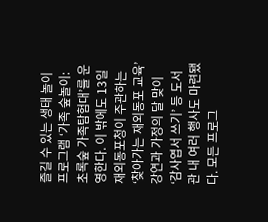즐길 수 있는 생태 놀이 프로그램 ‘가족 숲놀이: 초록숲 가족탐험대’를 운영한다. 이 밖에도 13일 재외동포청이 주관하는 ‘찾아가는 재외동포 교육’ 강연과 가정의 달 맞이 ‘감사엽서 쓰기’ 등 도서관 내 여러 행사도 마련됐다. 모든 프로그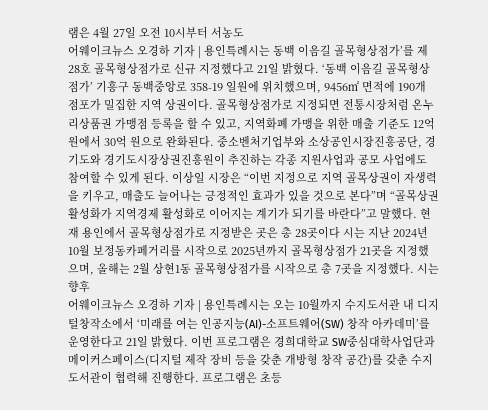램은 4월 27일 오전 10시부터 서농도
어웨이크뉴스 오경하 기자 | 용인특례시는 동백 이음길 골목형상점가’를 제28호 골목형상점가로 신규 지정했다고 21일 밝혔다. ‘동백 이음길 골목형상점가’ 기흥구 동백중앙로 358-19 일원에 위치했으며, 9456㎡ 면적에 190개 점포가 밀집한 지역 상권이다. 골목형상점가로 지정되면 전통시장처럼 온누리상품권 가맹점 등록을 할 수 있고, 지역화폐 가맹을 위한 매출 기준도 12억 원에서 30억 원으로 완화된다. 중소벤처기업부와 소상공인시장진흥공단, 경기도와 경기도시장상권진흥원이 추진하는 각종 지원사업과 공모 사업에도 참여할 수 있게 된다. 이상일 시장은 “이번 지정으로 지역 골목상권이 자생력을 키우고, 매출도 늘어나는 긍정적인 효과가 있을 것으로 본다”며 “골목상권 활성화가 지역경제 활성화로 이어지는 계기가 되기를 바란다”고 말했다. 현재 용인에서 골목형상점가로 지정받은 곳은 총 28곳이다 시는 지난 2024년 10월 보정동카페거리를 시작으로 2025년까지 골목형상점가 21곳을 지정했으며, 올해는 2월 상현1동 골목형상점가를 시작으로 총 7곳을 지정했다. 시는 향후
어웨이크뉴스 오경하 기자 | 용인특례시는 오는 10월까지 수지도서관 내 디지털창작소에서 ‘미래를 여는 인공지능(AI)-소프트웨어(SW) 창작 아카데미’를 운영한다고 21일 밝혔다. 이번 프로그램은 경희대학교 SW중심대학사업단과 메이커스페이스(디지털 제작 장비 등을 갖춘 개방형 창작 공간)를 갖춘 수지도서관이 협력해 진행한다. 프로그램은 초등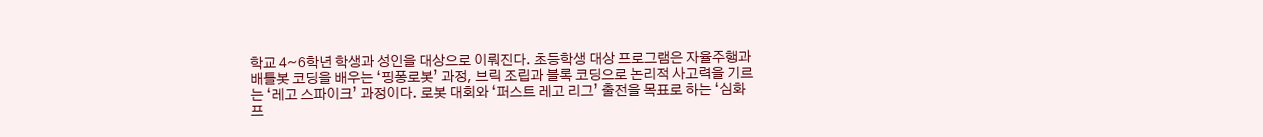학교 4~6학년 학생과 성인을 대상으로 이뤄진다. 초등학생 대상 프로그램은 자율주행과 배틀봇 코딩을 배우는 ‘핑퐁로봇’ 과정, 브릭 조립과 블록 코딩으로 논리적 사고력을 기르는 ‘레고 스파이크’ 과정이다. 로봇 대회와 ‘퍼스트 레고 리그’ 출전을 목표로 하는 ‘심화 프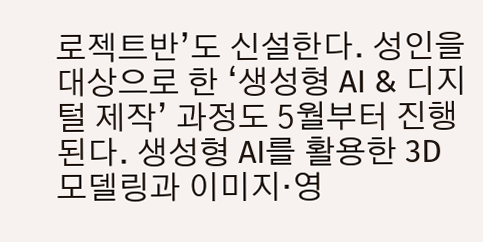로젝트반’도 신설한다. 성인을 대상으로 한 ‘생성형 AI & 디지털 제작’ 과정도 5월부터 진행된다. 생성형 AI를 활용한 3D 모델링과 이미지·영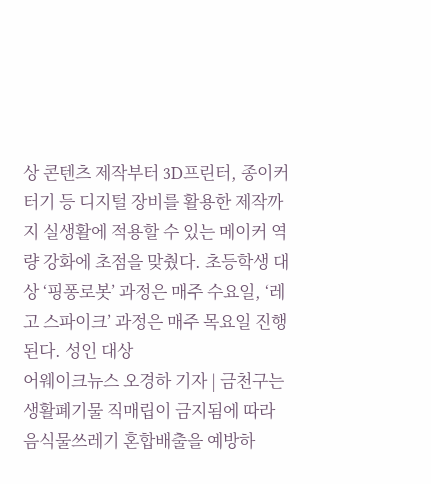상 콘텐츠 제작부터 3D프린터, 종이커터기 등 디지털 장비를 활용한 제작까지 실생활에 적용할 수 있는 메이커 역량 강화에 초점을 맞췄다. 초등학생 대상 ‘핑퐁로봇’ 과정은 매주 수요일, ‘레고 스파이크’ 과정은 매주 목요일 진행된다. 성인 대상
어웨이크뉴스 오경하 기자 | 금천구는 생활폐기물 직매립이 금지됨에 따라 음식물쓰레기 혼합배출을 예방하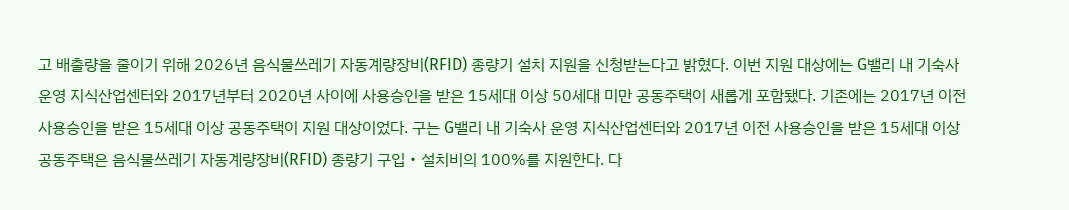고 배출량을 줄이기 위해 2026년 음식물쓰레기 자동계량장비(RFID) 종량기 설치 지원을 신청받는다고 밝혔다. 이번 지원 대상에는 G밸리 내 기숙사 운영 지식산업센터와 2017년부터 2020년 사이에 사용승인을 받은 15세대 이상 50세대 미만 공동주택이 새롭게 포함됐다. 기존에는 2017년 이전 사용승인을 받은 15세대 이상 공동주택이 지원 대상이었다. 구는 G밸리 내 기숙사 운영 지식산업센터와 2017년 이전 사용승인을 받은 15세대 이상 공동주택은 음식물쓰레기 자동계량장비(RFID) 종량기 구입‧설치비의 100%를 지원한다. 다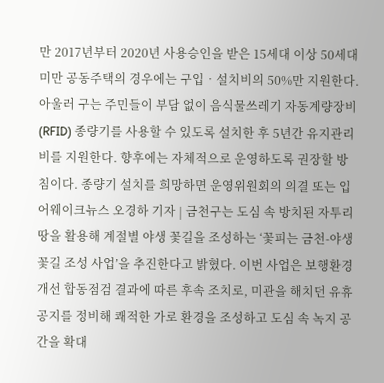만 2017년부터 2020년 사용승인을 받은 15세대 이상 50세대 미만 공동주택의 경우에는 구입‧설치비의 50%만 지원한다. 아울러 구는 주민들이 부담 없이 음식물쓰레기 자동계량장비(RFID) 종량기를 사용할 수 있도록 설치한 후 5년간 유지관리비를 지원한다. 향후에는 자체적으로 운영하도록 권장할 방침이다. 종량기 설치를 희망하면 운영위원회의 의결 또는 입
어웨이크뉴스 오경하 기자 | 금천구는 도심 속 방치된 자투리땅을 활용해 계절별 야생 꽃길을 조성하는 ‘꽃피는 금천-야생 꽃길 조성 사업’을 추진한다고 밝혔다. 이번 사업은 보행환경 개선 합동점검 결과에 따른 후속 조치로, 미관을 해치던 유휴 공지를 정비해 쾌적한 가로 환경을 조성하고 도심 속 녹지 공간을 확대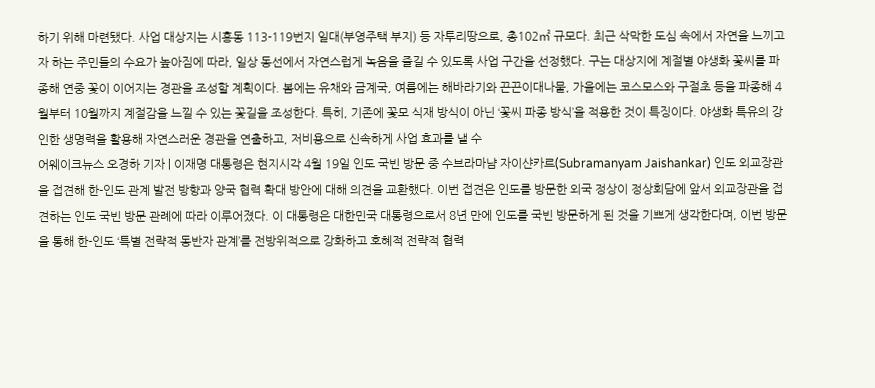하기 위해 마련됐다. 사업 대상지는 시흥동 113-119번지 일대(부영주택 부지) 등 자투리땅으로, 총102㎡ 규모다. 최근 삭막한 도심 속에서 자연을 느끼고자 하는 주민들의 수요가 높아짐에 따라, 일상 동선에서 자연스럽게 녹음을 즐길 수 있도록 사업 구간을 선정했다. 구는 대상지에 계절별 야생화 꽃씨를 파종해 연중 꽃이 이어지는 경관을 조성할 계획이다. 봄에는 유채와 금계국, 여름에는 해바라기와 끈끈이대나물, 가을에는 코스모스와 구절초 등을 파종해 4월부터 10월까지 계절감을 느낄 수 있는 꽃길을 조성한다. 특히, 기존에 꽃모 식재 방식이 아닌 ‘꽃씨 파종 방식’을 적용한 것이 특징이다. 야생화 특유의 강인한 생명력을 활용해 자연스러운 경관을 연출하고, 저비용으로 신속하게 사업 효과를 낼 수
어웨이크뉴스 오경하 기자 | 이재명 대통령은 현지시각 4월 19일 인도 국빈 방문 중 수브라마냠 자이샨카르(Subramanyam Jaishankar) 인도 외교장관을 접견해 한-인도 관계 발전 방향과 양국 협력 확대 방안에 대해 의견을 교환했다. 이번 접견은 인도를 방문한 외국 정상이 정상회담에 앞서 외교장관을 접견하는 인도 국빈 방문 관례에 따라 이루어졌다. 이 대통령은 대한민국 대통령으로서 8년 만에 인도를 국빈 방문하게 된 것을 기쁘게 생각한다며, 이번 방문을 통해 한-인도 ‘특별 전략적 동반자 관계’를 전방위적으로 강화하고 호혜적 전략적 협력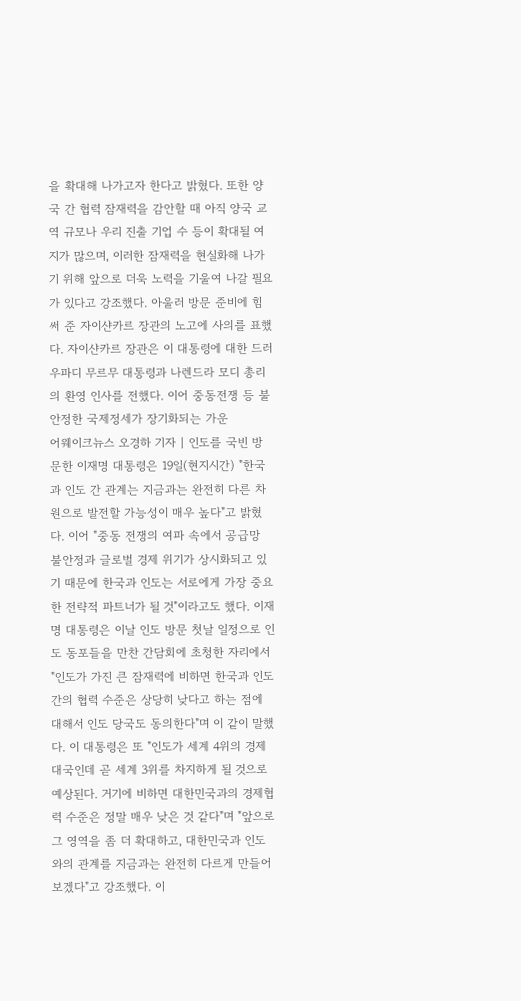을 확대해 나가고자 한다고 밝혔다. 또한 양국 간 협력 잠재력을 감안할 때 아직 양국 교역 규모나 우리 진출 기업 수 등이 확대될 여지가 많으며, 이러한 잠재력을 현실화해 나가기 위해 앞으로 더욱 노력을 기울여 나갈 필요가 있다고 강조했다. 아울러 방문 준비에 힘써 준 자이샨카르 장관의 노고에 사의를 표했다. 자이샨카르 장관은 이 대통령에 대한 드러우파디 무르무 대통령과 나렌드라 모디 총리의 환영 인사를 전했다. 이어 중동전쟁 등 불안정한 국제정세가 장기화되는 가운
어웨이크뉴스 오경하 기자 | 인도를 국빈 방문한 이재명 대통령은 19일(현지시간) "한국과 인도 간 관계는 지금과는 완전히 다른 차원으로 발전할 가능성이 매우 높다"고 밝혔다. 이어 "중동 전쟁의 여파 속에서 공급망 불안정과 글로벌 경제 위기가 상시화되고 있기 때문에 한국과 인도는 서로에게 가장 중요한 전략적 파트너가 될 것"이라고도 했다. 이재명 대통령은 이날 인도 방문 첫날 일정으로 인도 동포들을 만찬 간담회에 초청한 자리에서 "인도가 가진 큰 잠재력에 비하면 한국과 인도 간의 협력 수준은 상당히 낮다고 하는 점에 대해서 인도 당국도 동의한다"며 이 같이 말했다. 이 대통령은 또 "인도가 세계 4위의 경제대국인데 곧 세계 3위를 차지하게 될 것으로 예상된다. 거기에 비하면 대한민국과의 경제협력 수준은 정말 매우 낮은 것 같다"며 "앞으로 그 영역을 좀 더 확대하고, 대한민국과 인도와의 관계를 지금과는 완전히 다르게 만들어보겠다"고 강조했다. 이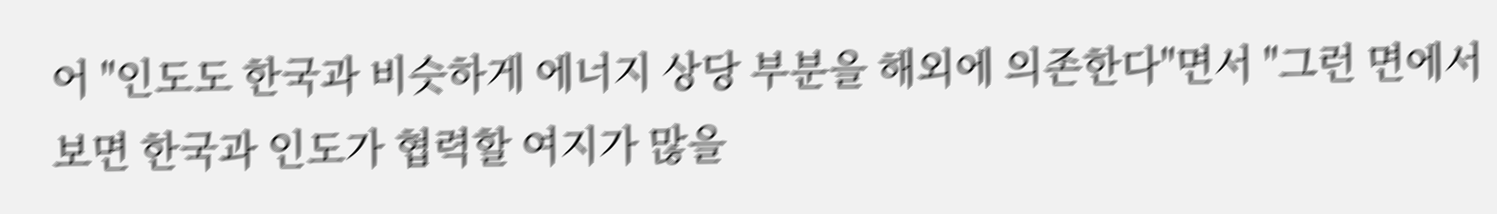어 "인도도 한국과 비슷하게 에너지 상당 부분을 해외에 의존한다"면서 "그런 면에서 보면 한국과 인도가 협력할 여지가 많을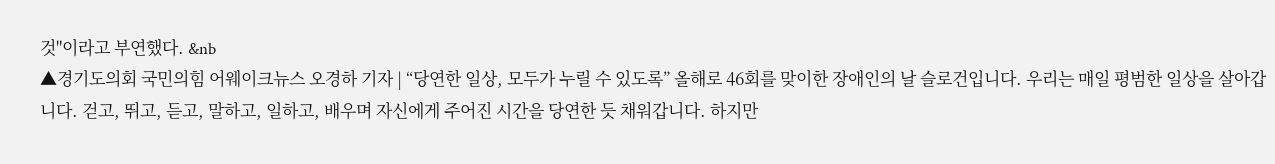것"이라고 부연했다. &nb
▲경기도의회 국민의힘 어웨이크뉴스 오경하 기자 | “당연한 일상, 모두가 누릴 수 있도록” 올해로 46회를 맞이한 장애인의 날 슬로건입니다. 우리는 매일 평범한 일상을 살아갑니다. 걷고, 뛰고, 듣고, 말하고, 일하고, 배우며 자신에게 주어진 시간을 당연한 듯 채워갑니다. 하지만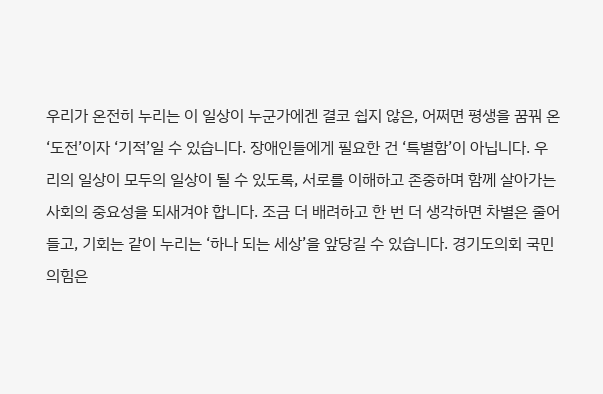우리가 온전히 누리는 이 일상이 누군가에겐 결코 쉽지 않은, 어쩌면 평생을 꿈꿔 온 ‘도전’이자 ‘기적’일 수 있습니다. 장애인들에게 필요한 건 ‘특별함’이 아닙니다. 우리의 일상이 모두의 일상이 될 수 있도록, 서로를 이해하고 존중하며 함께 살아가는 사회의 중요성을 되새겨야 합니다. 조금 더 배려하고 한 번 더 생각하면 차별은 줄어들고, 기회는 같이 누리는 ‘하나 되는 세상’을 앞당길 수 있습니다. 경기도의회 국민의힘은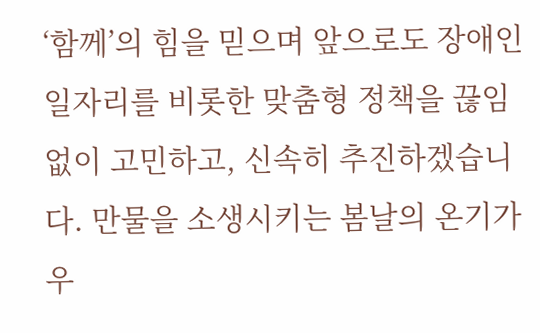‘함께’의 힘을 믿으며 앞으로도 장애인 일자리를 비롯한 맞춤형 정책을 끊임없이 고민하고, 신속히 추진하겠습니다. 만물을 소생시키는 봄날의 온기가 우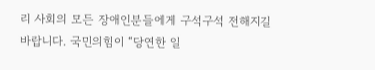리 사회의 모든 장애인분들에게 구석구석 전해지길 바랍니다. 국민의힘이 “당연한 일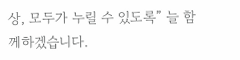상, 모두가 누릴 수 있도록” 늘 함께하겠습니다.